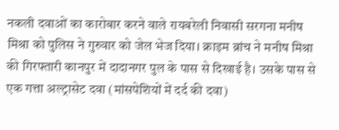नकली दवाओं का कारोबार करने वाले रायबरेली निवासी सरगना मनीष मिश्रा को पुलिस ने गुरुवार को जेल भेज दिया। क्राइम ब्रांच ने मनीष मिश्रा की गिरफ्तारी कानपुर में दादानगर पुल के पास से दिखाई है। उसके पास से एक गत्ता अल्ट्रासेट दवा (मांसपेशियों में दर्द की दवा)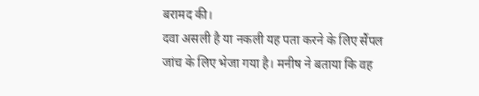बरामद की।
दवा असली है या नकली यह पता करने के लिए सैंपल जांच के लिए भेजा गया है। मनीष ने बताया कि वह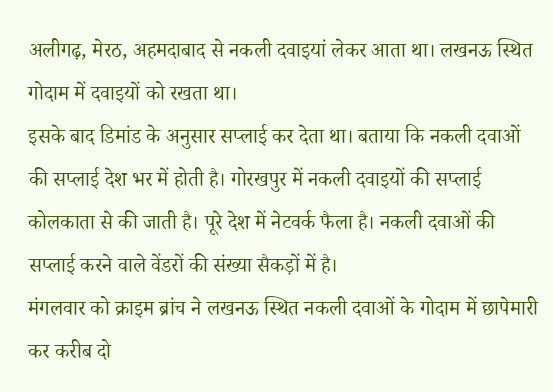अलीगढ़, मेरठ, अहमदाबाद से नकली दवाइयां लेकर आता था। लखनऊ स्थित गोदाम में दवाइयों को रखता था।
इसके बाद डिमांड के अनुसार सप्लाई कर देता था। बताया कि नकली दवाओं की सप्लाई देश भर में होती है। गोरखपुर में नकली दवाइयों की सप्लाई कोलकाता से की जाती है। पूरे देश में नेटवर्क फैला है। नकली दवाओं की सप्लाई करने वाले वेंडरों की संख्या सैकड़ों में है।
मंगलवार को क्राइम ब्रांच ने लखनऊ स्थित नकली दवाओं के गोदाम में छापेमारी कर करीब दो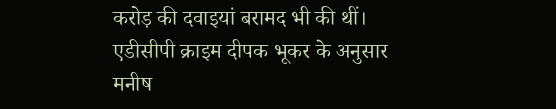करोड़ की दवाइयां बरामद भी की थीं। एडीसीपी क्राइम दीपक भूकर के अनुसार मनीष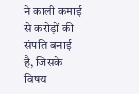ने काली कमाई से करोड़ों की संपति बनाई है, जिसके विषय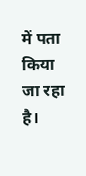में पता किया जा रहा है।